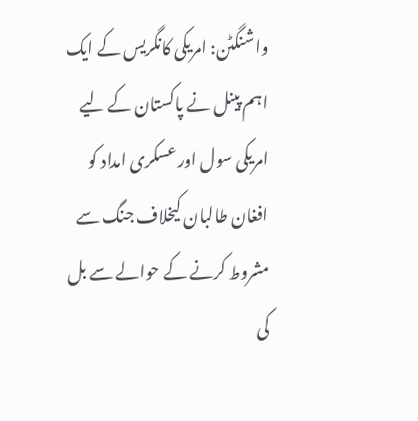واشنگٹن: امریکی کانگریس کے ایک اہم پینل نے پاکستان کے لیے امریکی سول اور عسکری امداد کو افغان طالبان کیخلاف جنگ سے مشروط کرنے کے حوالے سے بل کی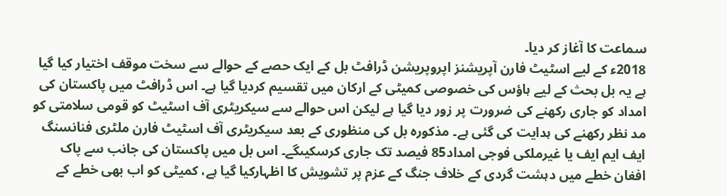سماعت کا آغاز کر دیا۔
2018ء کے لیے اسٹیٹ فارن آپریشنز اپروپریشن ڈرافٹ بل کے ایک حصے کے حوالے سے سخت موقف اختیار کیا گیا ہے یہ بل بحث کے لیے ہاؤس کی خصوصی کمیٹی کے ارکان میں تقسیم کردیا گیا ہے۔ اس ڈرافٹ میں پاکستان کی امداد کو جاری رکھنے کی ضرورت پر زور دیا گیا ہے لیکن اس حوالے سے سیکریٹری آف اسٹیٹ کو قومی سلامتی کو مد نظر رکھنے کی ہدایت کی گئی ہے۔ مذکورہ بل کی منظوری کے بعد سیکریٹری آف اسٹیٹ فارن ملٹری فنانسنگ ایف ایم ایف یا غیرملکی فوجی امداد85 فیصد تک جاری کرسکیںگے۔ اس بل میں پاکستان کی جانب سے پاک افغان خطے میں دہشت گردی کے خلاف جنگ کے عزم پر تشویش کا اظہارکیا گیا ہے، کمیٹی کو اب بھی خطے کے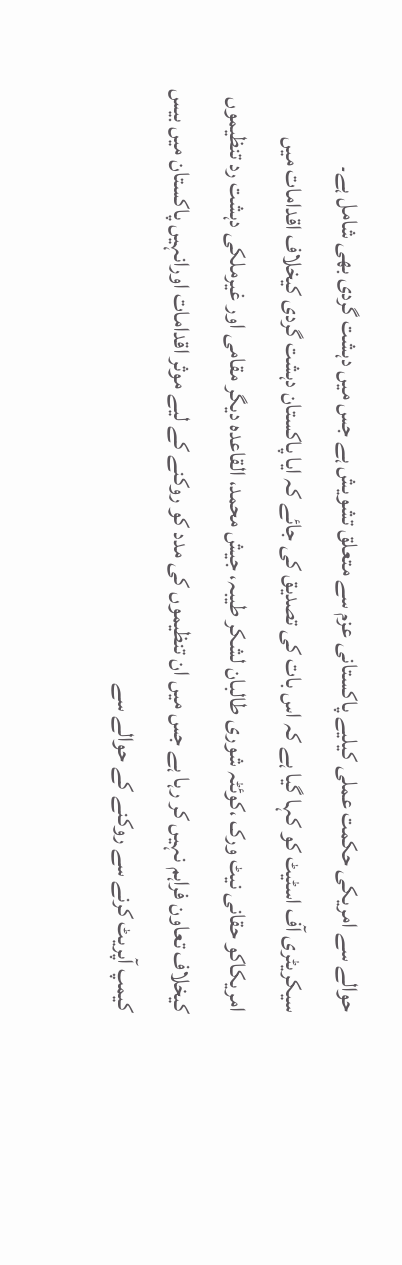حوالے سے امریکی حکمت عملی کیلیے پاکستانی عزم سے متعلق تشویش ہے جس میں دہشت گردی بھی شامل ہے۔
سیکریٹری آف اسٹیٹ کو کہا گیا ہے کہ اس بات کی تصدیق کی جائے کہ ایا پاکستان دہشت گردی کیخلاف اقدامات میں امریکاکو حقانی نیٹ ورک ،کوئٹہ شوری طالبان لشکر طیبہ، جیش محمد، القاعدہ دیگر مقامی اور غیرملکی دہشت رد تنظیموں کیخلاف تعاون فراہم نہیں کر رہا ہے جس میں ان تنظیموں کی مدد کو روکنے کے لیے موثر اقدامات اورانہیں پاکستان میں بیس کیمپ آپریٹ کرنے سے روکنے کے حوالے سے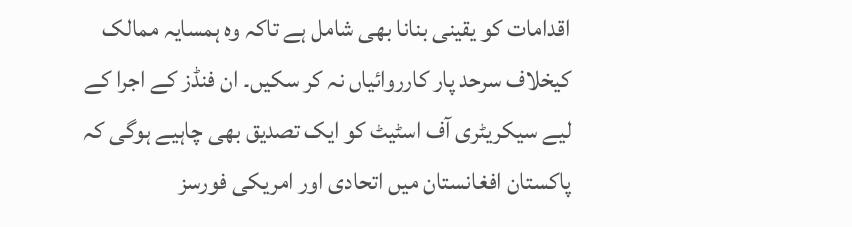اقدامات کو یقینی بنانا بھی شامل ہے تاکہ وہ ہمسایہ ممالک کیخلاف سرحد پار کارروائیاں نہ کر سکیں۔ ان فنڈز کے اجرا کے لیے سیکریٹری آف اسٹیٹ کو ایک تصدیق بھی چاہیے ہوگی کہ پاکستان افغانستان میں اتحادی اور امریکی فورسز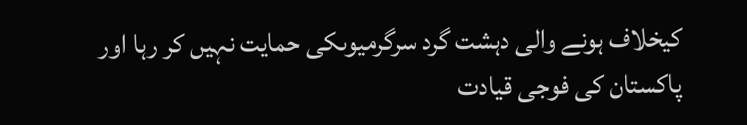کیخلاف ہونے والی دہشت گرد سرگرمیوںکی حمایت نہیں کر رہا اور پاکستان کی فوجی قیادت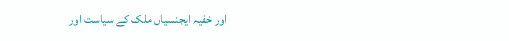اور خفیہ ایجنسیاں ملک کے سیاست اور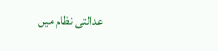عدالتی نظام میں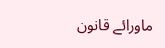ماورائے قانون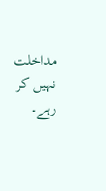مداخلت نہیں کر رہے۔